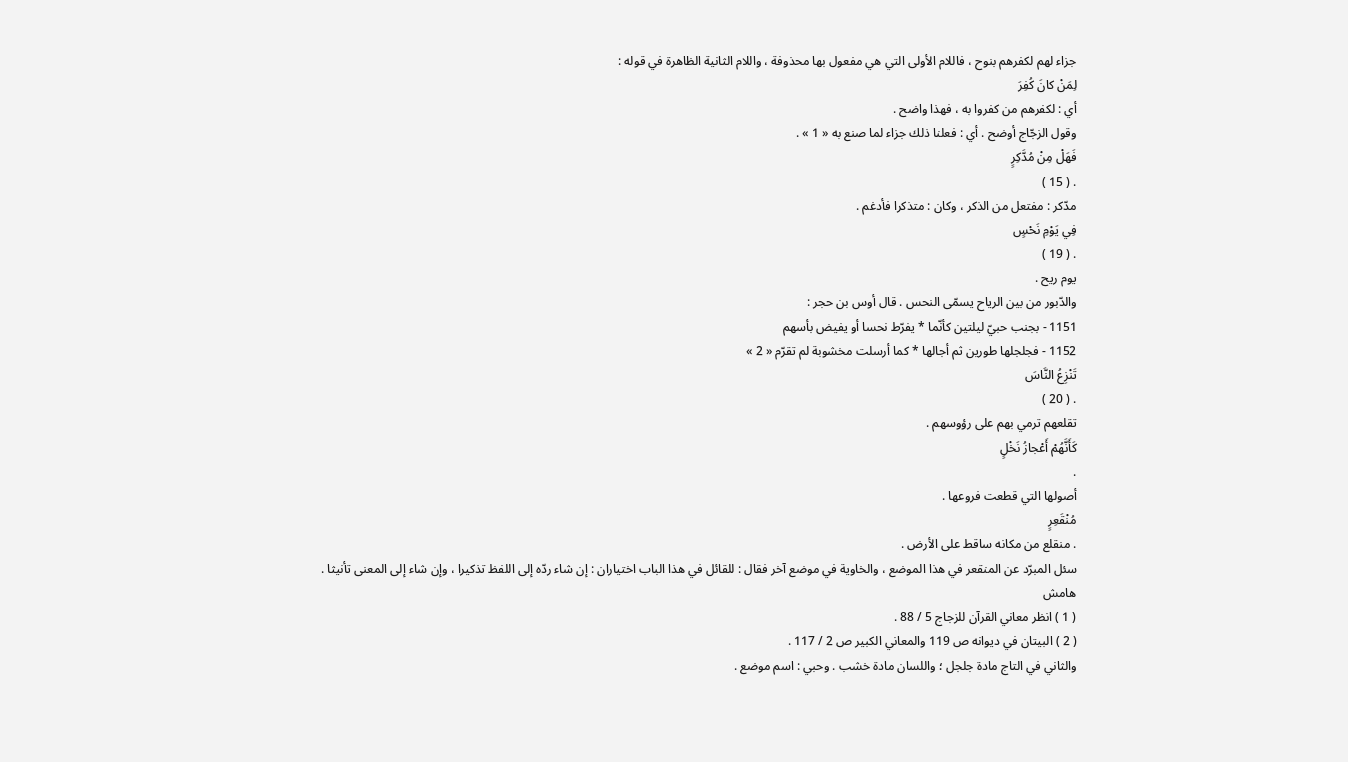جزاء لهم لكفرهم بنوح ، فاللام الأولى التي هي مفعول بها محذوفة ، واللام الثانية الظاهرة في قوله :
لِمَنْ كانَ كُفِرَ
أي : لكفرهم من كفروا به ، فهذا واضح .
وقول الزجّاج أوضح . أي : فعلنا ذلك جزاء لما صنع به « 1 » .
فَهَلْ مِنْ مُدَّكِرٍ
. ( 15 )
مدّكر : مفتعل من الذكر ، وكان : متذكرا فأدغم .
فِي يَوْمِ نَحْسٍ
. ( 19 )
يوم ريح .
والدّبور من بين الرياح يسمّى النحس . قال أوس بن حجر :
1151 - بجنب حبيّ ليلتين كأنّما * يفرّط نحسا أو يفيض بأسهم
1152 - فجلجلها طورين ثم أجالها * كما أرسلت مخشوبة لم تقرّم « 2 »
تَنْزِعُ النَّاسَ
. ( 20 )
تقلعهم ترمي بهم على رؤوسهم .
كَأَنَّهُمْ أَعْجازُ نَخْلٍ
.
أصولها التي قطعت فروعها .
مُنْقَعِرٍ
. منقلع من مكانه ساقط على الأرض .
سئل المبرّد عن المنقعر في هذا الموضع ، والخاوية في موضع آخر فقال : للقائل في هذا الباب اختياران : إن شاء ردّه إلى اللفظ تذكيرا ، وإن شاء إلى المعنى تأنيثا .
هامش
( 1 ) انظر معاني القرآن للزجاج 5 / 88 .
( 2 ) البيتان في ديوانه ص 119 والمعاني الكبير ص 2 / 117 .
والثاني في التاج مادة جلجل ؛ واللسان مادة خشب . وحبي : اسم موضع .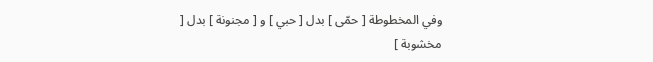وفي المخطوطة [ حمّى ] بدل [ حبي ] و [ مجنونة ] بدل [ مخشوبة ]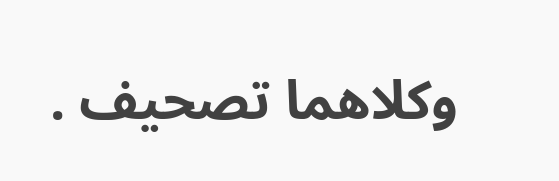وكلاهما تصحيف .